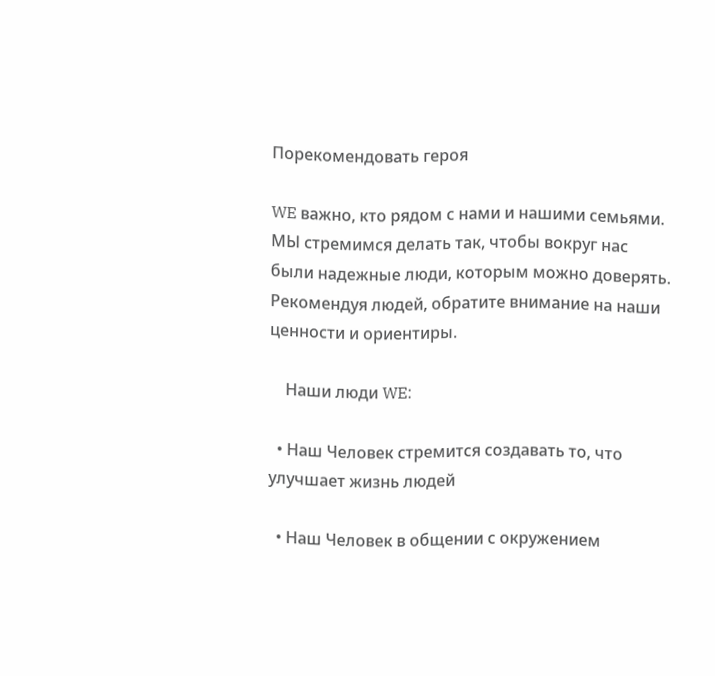Порекомендовать героя

WE важно, кто рядом с нами и нашими семьями. МЫ стремимся делать так, чтобы вокруг нас были надежные люди, которым можно доверять. Рекомендуя людей, обратите внимание на наши ценности и ориентиры.

    Наши люди WE:

  • Наш Человек стремится создавать то, что улучшает жизнь людей

  • Наш Человек в общении с окружением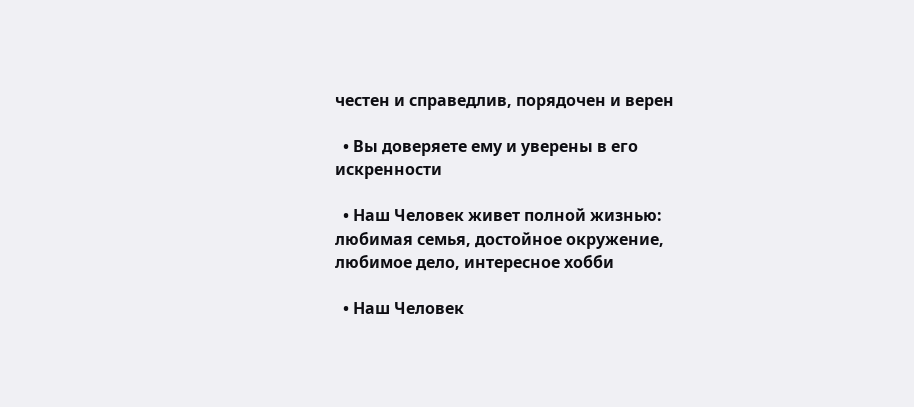честен и справедлив, порядочен и верен

  • Вы доверяете ему и уверены в его искренности

  • Наш Человек живет полной жизнью: любимая семья, достойное окружение, любимое дело, интересное хобби

  • Наш Человек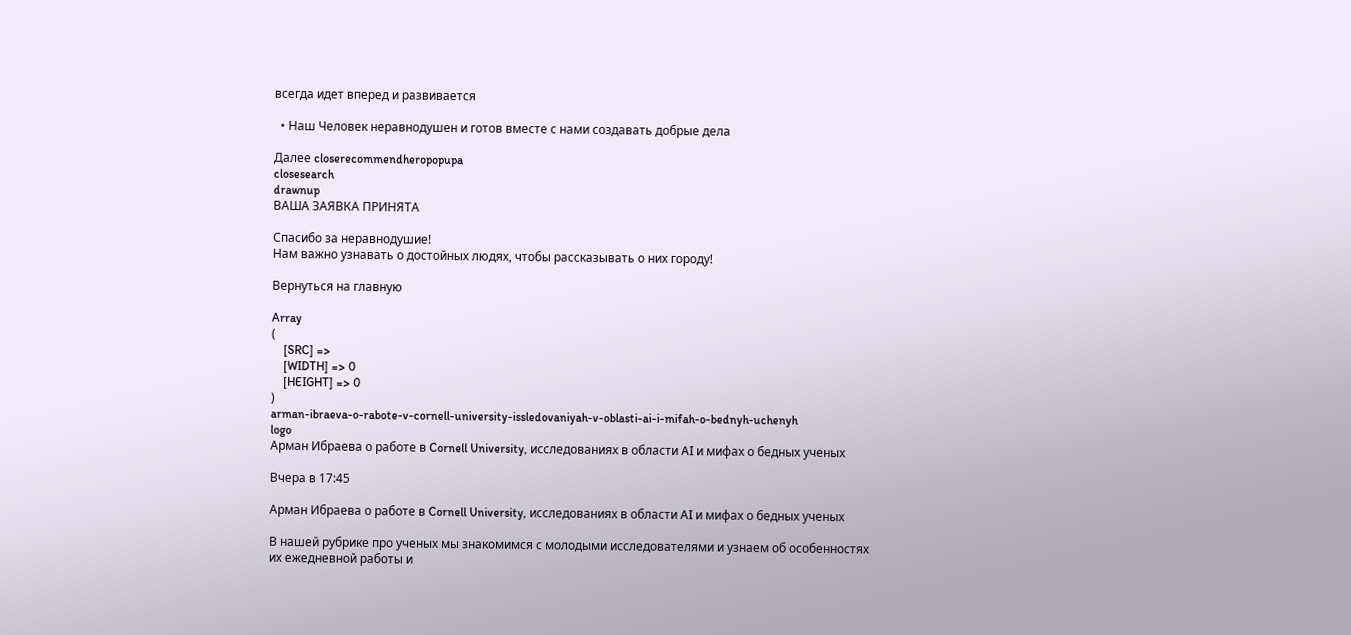всегда идет вперед и развивается

  • Наш Человек неравнодушен и готов вместе с нами создавать добрые дела

Далее closerecommendheropopupa
closesearch
drawnup
ВАША ЗАЯВКА ПРИНЯТА

Спасибо за неравнодушие!
Нам важно узнавать о достойных людях, чтобы рассказывать о них городу!

Вернуться на главную

Array
(
    [SRC] =>
    [WIDTH] => 0
    [HEIGHT] => 0
)
arman-ibraeva-o-rabote-v-cornell-university-issledovaniyah-v-oblasti-ai-i-mifah-o-bednyh-uchenyh
logo
Арман Ибраева о работе в Cornell University, исследованиях в области AI и мифах о бедных ученых

Вчера в 17:45

Арман Ибраева о работе в Cornell University, исследованиях в области AI и мифах о бедных ученых

В нашей рубрике про ученых мы знакомимся с молодыми исследователями и узнаем об особенностях их ежедневной работы и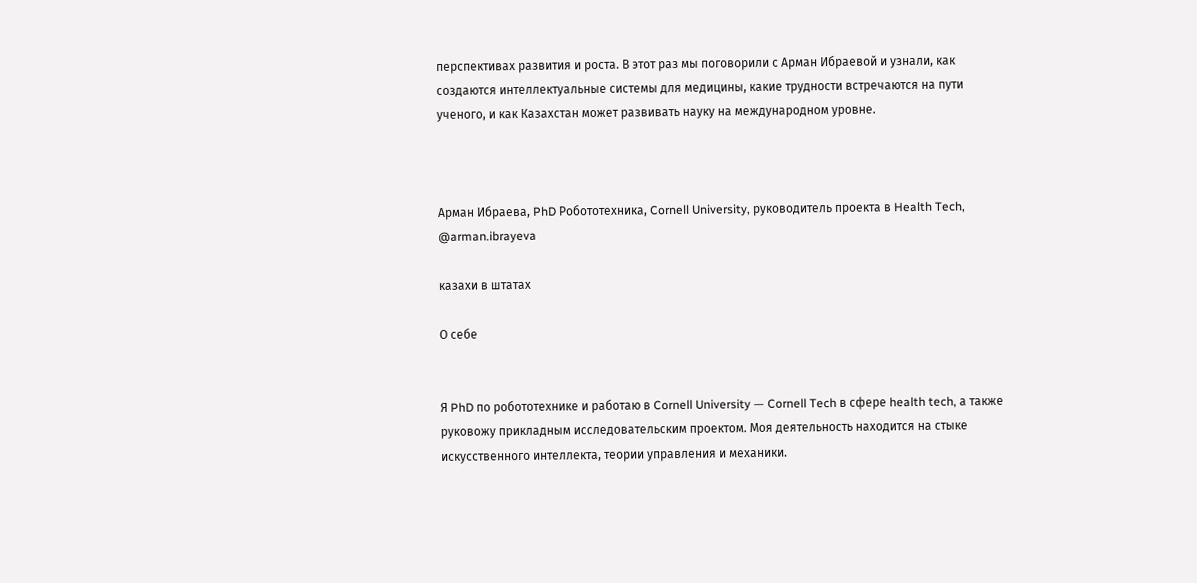перспективах развития и роста. В этот раз мы поговорили с Арман Ибраевой и узнали, как создаются интеллектуальные системы для медицины, какие трудности встречаются на пути ученого, и как Казахстан может развивать науку на международном уровне.



Арман Ибраева, PhD Робототехника, Cornell University, руководитель проекта в Health Tech, @arman.ibrayeva

казахи в штатах

О себе


Я PhD по робототехнике и работаю в Cornell University — Cornell Tech в сфере health tech, а также руковожу прикладным исследовательским проектом. Моя деятельность находится на стыке искусственного интеллекта, теории управления и механики.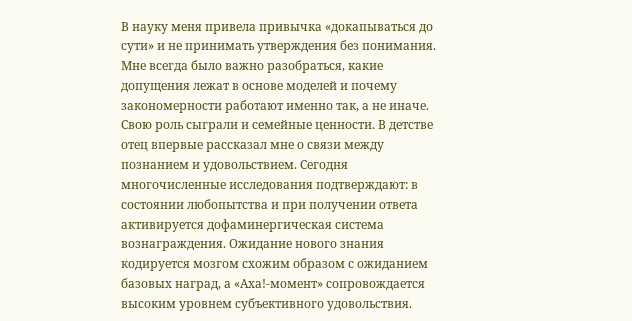В науку меня привела привычка «докапываться до сути» и не принимать утверждения без понимания. Мне всегда было важно разобраться, какие допущения лежат в основе моделей и почему закономерности работают именно так, а не иначе. Свою роль сыграли и семейные ценности. В детстве отец впервые рассказал мне о связи между познанием и удовольствием. Сегодня многочисленные исследования подтверждают: в состоянии любопытства и при получении ответа активируется дофаминергическая система вознаграждения. Ожидание нового знания кодируется мозгом схожим образом с ожиданием базовых наград, а «Аха!-момент» сопровождается высоким уровнем субъективного удовольствия.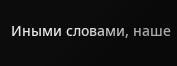Иными словами, наше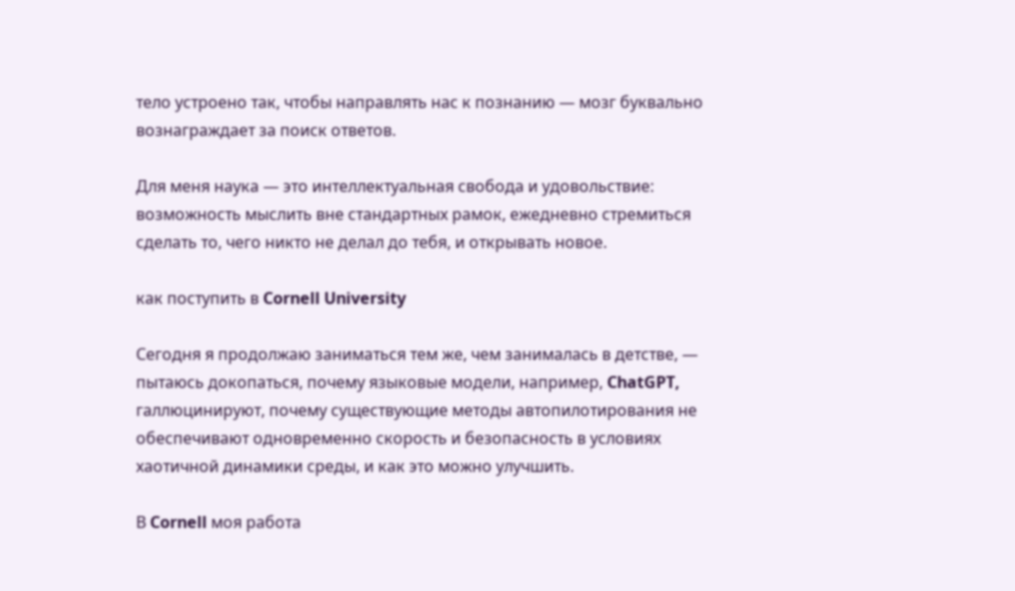тело устроено так, чтобы направлять нас к познанию — мозг буквально вознаграждает за поиск ответов.

Для меня наука — это интеллектуальная свобода и удовольствие: возможность мыслить вне стандартных рамок, ежедневно стремиться сделать то, чего никто не делал до тебя, и открывать новое.

как поступить в Cornell University

Сегодня я продолжаю заниматься тем же, чем занималась в детстве, — пытаюсь докопаться, почему языковые модели, например, ChatGPT, галлюцинируют, почему существующие методы автопилотирования не обеспечивают одновременно скорость и безопасность в условиях хаотичной динамики среды, и как это можно улучшить.

В Cornell моя работа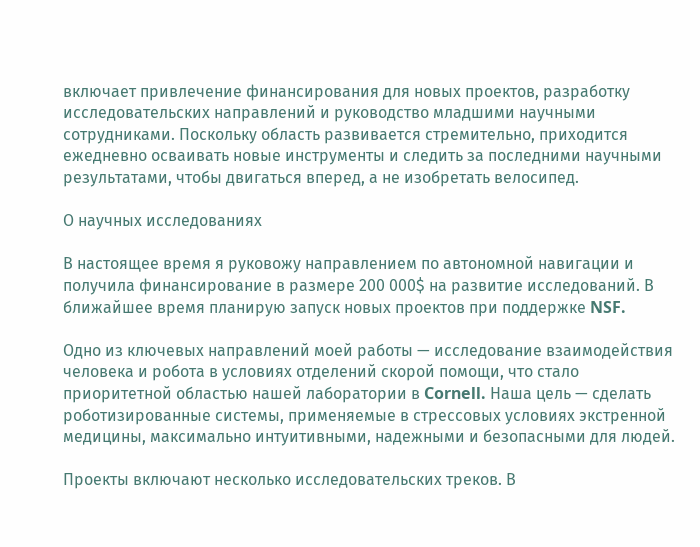включает привлечение финансирования для новых проектов, разработку исследовательских направлений и руководство младшими научными сотрудниками. Поскольку область развивается стремительно, приходится ежедневно осваивать новые инструменты и следить за последними научными результатами, чтобы двигаться вперед, а не изобретать велосипед.

О научных исследованиях

В настоящее время я руковожу направлением по автономной навигации и получила финансирование в размере 200 000$ на развитие исследований. В ближайшее время планирую запуск новых проектов при поддержке NSF.

Одно из ключевых направлений моей работы — исследование взаимодействия человека и робота в условиях отделений скорой помощи, что стало приоритетной областью нашей лаборатории в Cornell. Наша цель — сделать роботизированные системы, применяемые в стрессовых условиях экстренной медицины, максимально интуитивными, надежными и безопасными для людей.

Проекты включают несколько исследовательских треков. В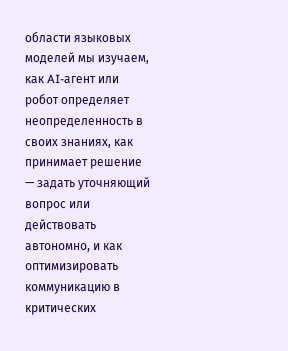области языковых моделей мы изучаем, как AI-агент или робот определяет неопределенность в своих знаниях, как принимает решение — задать уточняющий вопрос или действовать автономно, и как оптимизировать коммуникацию в критических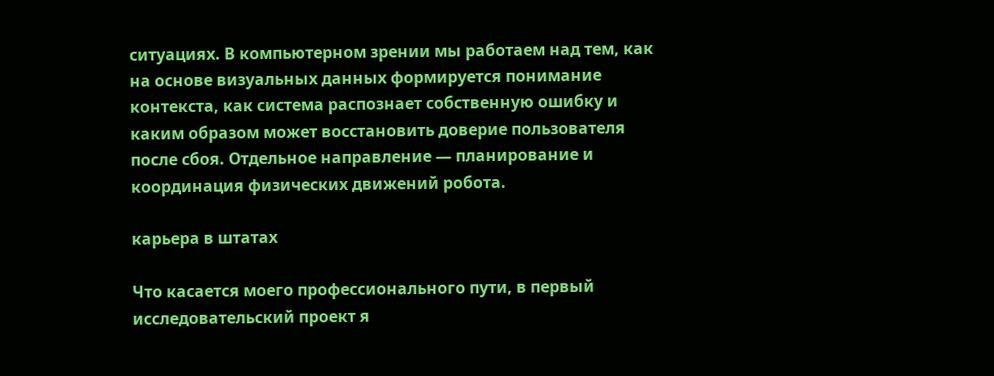ситуациях. В компьютерном зрении мы работаем над тем, как на основе визуальных данных формируется понимание контекста, как система распознает собственную ошибку и каким образом может восстановить доверие пользователя после сбоя. Отдельное направление — планирование и координация физических движений робота.

карьера в штатах

Что касается моего профессионального пути, в первый исследовательский проект я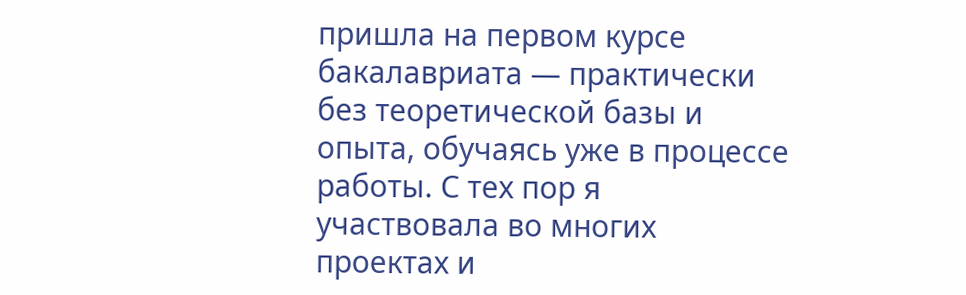пришла на первом курсе бакалавриата — практически без теоретической базы и опыта, обучаясь уже в процессе работы. С тех пор я участвовала во многих проектах и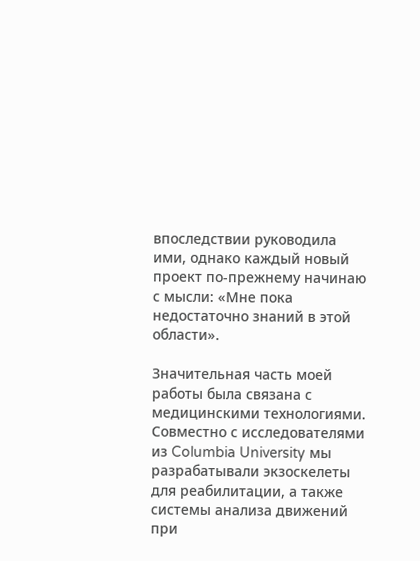впоследствии руководила ими, однако каждый новый проект по-прежнему начинаю с мысли: «Мне пока недостаточно знаний в этой области».

Значительная часть моей работы была связана с медицинскими технологиями. Совместно с исследователями из Columbia University мы разрабатывали экзоскелеты для реабилитации, а также системы анализа движений при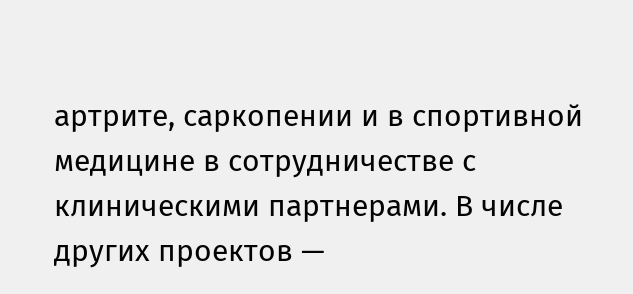артрите, саркопении и в спортивной медицине в сотрудничестве с клиническими партнерами. В числе других проектов —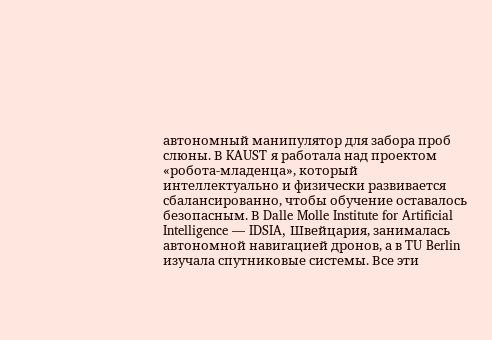автономный манипулятор для забора проб слюны. В KAUST я работала над проектом «робота-младенца», который интеллектуально и физически развивается сбалансированно, чтобы обучение оставалось безопасным. В Dalle Molle Institute for Artificial Intelligence — IDSIA, Швейцария, занималась автономной навигацией дронов, а в TU Berlin изучала спутниковые системы. Все эти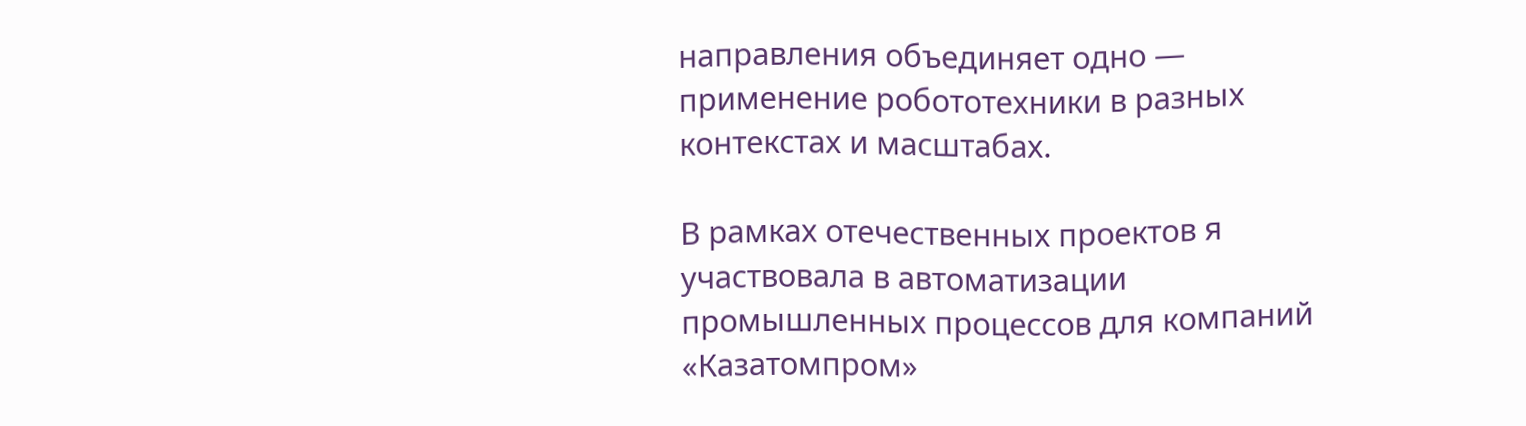направления объединяет одно — применение робототехники в разных контекстах и масштабах.

В рамках отечественных проектов я участвовала в автоматизации промышленных процессов для компаний «Казатомпром»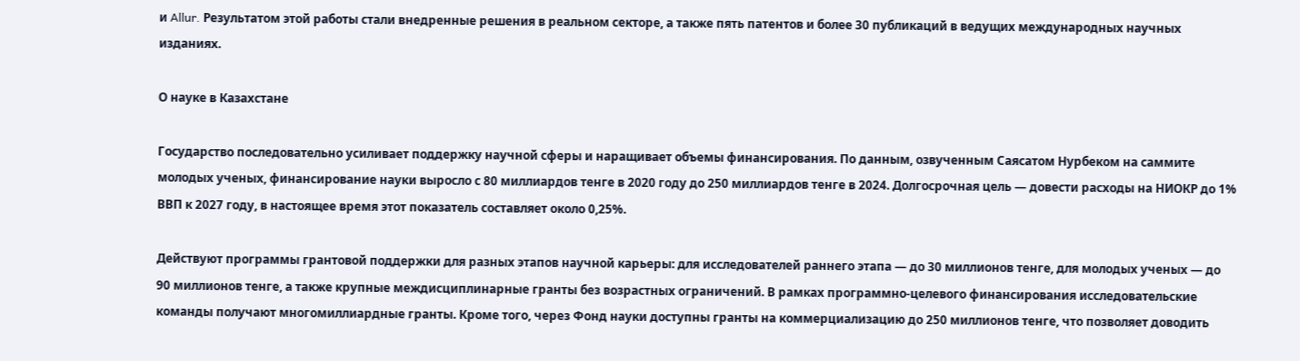и Allur. Результатом этой работы стали внедренные решения в реальном секторе, а также пять патентов и более 30 публикаций в ведущих международных научных изданиях.

О науке в Казахстане

Государство последовательно усиливает поддержку научной сферы и наращивает объемы финансирования. По данным, озвученным Саясатом Нурбеком на саммите молодых ученых, финансирование науки выросло с 80 миллиардов тенге в 2020 году до 250 миллиардов тенге в 2024. Долгосрочная цель — довести расходы на НИОКР до 1% ВВП к 2027 году, в настоящее время этот показатель составляет около 0,25%.

Действуют программы грантовой поддержки для разных этапов научной карьеры: для исследователей раннего этапа — до 30 миллионов тенге, для молодых ученых — до 90 миллионов тенге, а также крупные междисциплинарные гранты без возрастных ограничений. В рамках программно-целевого финансирования исследовательские команды получают многомиллиардные гранты. Кроме того, через Фонд науки доступны гранты на коммерциализацию до 250 миллионов тенге, что позволяет доводить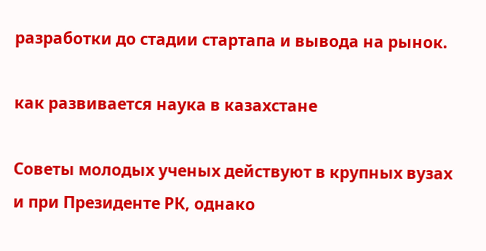разработки до стадии стартапа и вывода на рынок.

как развивается наука в казахстане

Советы молодых ученых действуют в крупных вузах и при Президенте РК, однако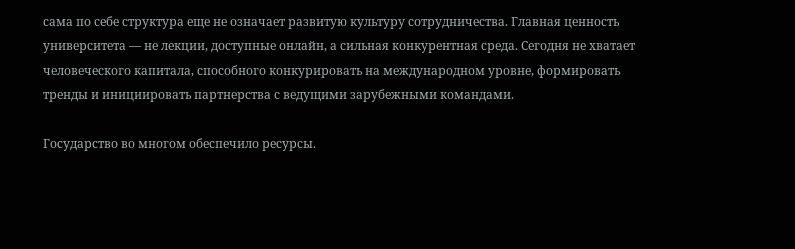сама по себе структура еще не означает развитую культуру сотрудничества. Главная ценность университета — не лекции, доступные онлайн, а сильная конкурентная среда. Сегодня не хватает человеческого капитала, способного конкурировать на международном уровне, формировать тренды и инициировать партнерства с ведущими зарубежными командами.

Государство во многом обеспечило ресурсы.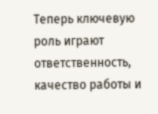Теперь ключевую роль играют ответственность, качество работы и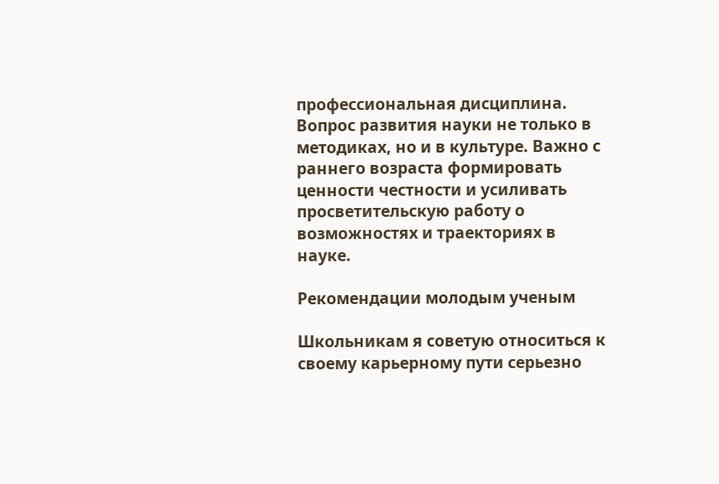профессиональная дисциплина. Вопрос развития науки не только в методиках, но и в культуре. Важно с раннего возраста формировать ценности честности и усиливать просветительскую работу о возможностях и траекториях в науке.

Рекомендации молодым ученым

Школьникам я советую относиться к своему карьерному пути серьезно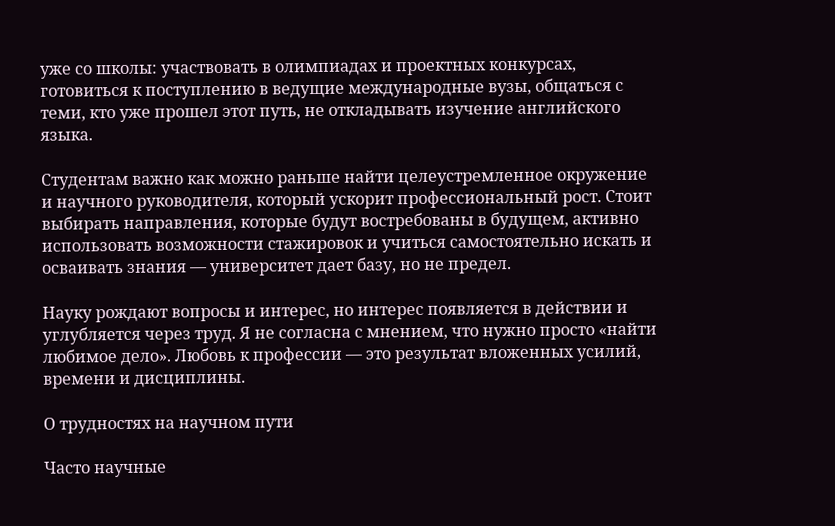уже со школы: участвовать в олимпиадах и проектных конкурсах, готовиться к поступлению в ведущие международные вузы, общаться с теми, кто уже прошел этот путь, не откладывать изучение английского языка.

Студентам важно как можно раньше найти целеустремленное окружение и научного руководителя, который ускорит профессиональный рост. Стоит выбирать направления, которые будут востребованы в будущем, активно использовать возможности стажировок и учиться самостоятельно искать и осваивать знания — университет дает базу, но не предел.

Науку рождают вопросы и интерес, но интерес появляется в действии и углубляется через труд. Я не согласна с мнением, что нужно просто «найти любимое дело». Любовь к профессии — это результат вложенных усилий, времени и дисциплины.

О трудностях на научном пути

Часто научные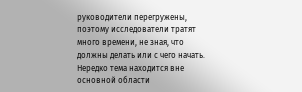руководители перегружены, поэтому исследователи тратят много времени, не зная, что должны делать или с чего начать. Нередко тема находится вне основной области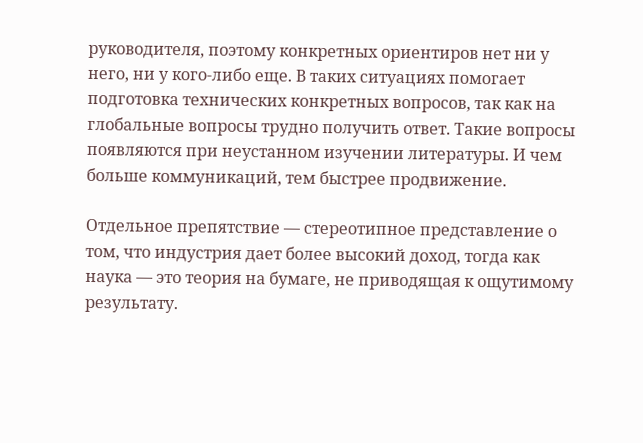руководителя, поэтому конкретных ориентиров нет ни у него, ни у кого-либо еще. В таких ситуациях помогает подготовка технических конкретных вопросов, так как на глобальные вопросы трудно получить ответ. Такие вопросы появляются при неустанном изучении литературы. И чем больше коммуникаций, тем быстрее продвижение.

Отдельное препятствие — стереотипное представление о том, что индустрия дает более высокий доход, тогда как наука — это теория на бумаге, не приводящая к ощутимому результату.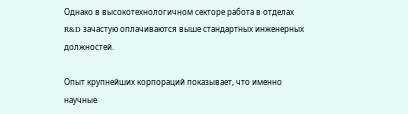Однако в высокотехнологичном секторе работа в отделах R&D зачастую оплачиваются выше стандартных инженерных должностей.

Опыт крупнейших корпораций показывает, что именно научные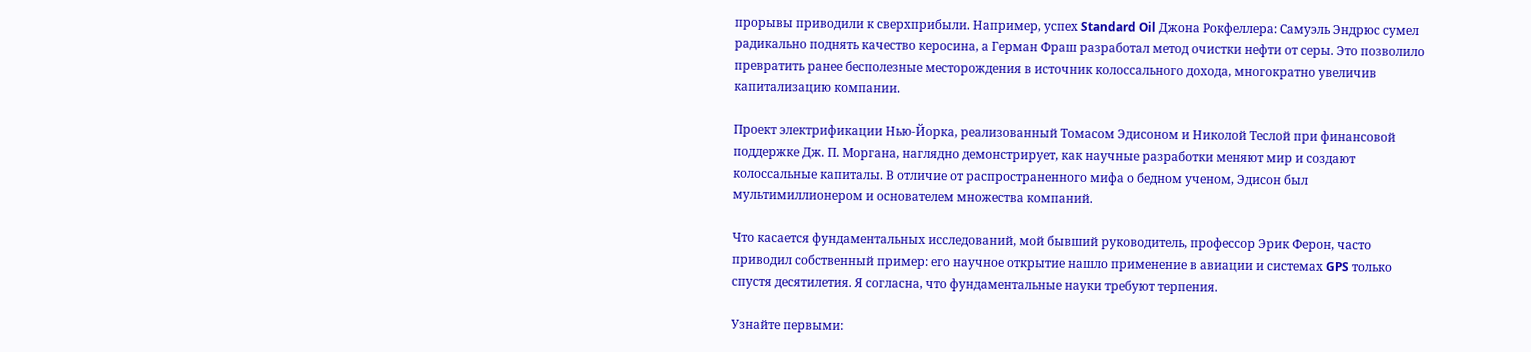прорывы приводили к сверхприбыли. Например, успех Standard Oil Джона Рокфеллера: Самуэль Эндрюс сумел радикально поднять качество керосина, а Герман Фраш разработал метод очистки нефти от серы. Это позволило превратить ранее бесполезные месторождения в источник колоссального дохода, многократно увеличив капитализацию компании.

Проект электрификации Нью-Йорка, реализованный Томасом Эдисоном и Николой Теслой при финансовой поддержке Дж. П. Моргана, наглядно демонстрирует, как научные разработки меняют мир и создают колоссальные капиталы. В отличие от распространенного мифа о бедном ученом, Эдисон был мультимиллионером и основателем множества компаний.

Что касается фундаментальных исследований, мой бывший руководитель, профессор Эрик Ферон, часто приводил собственный пример: его научное открытие нашло применение в авиации и системах GPS только спустя десятилетия. Я согласна, что фундаментальные науки требуют терпения.

Узнайте первыми: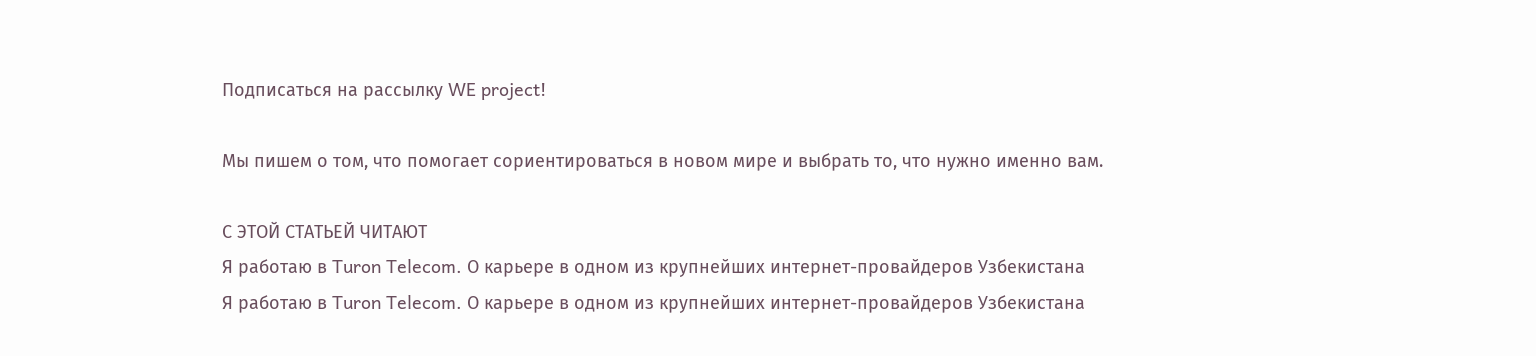Подписаться на рассылку WE project!

Мы пишем о том, что помогает сориентироваться в новом мире и выбрать то, что нужно именно вам.

С ЭТОЙ СТАТЬЕЙ ЧИТАЮТ
Я работаю в Turon Telecom. О карьере в одном из крупнейших интернет-провайдеров Узбекистана
Я работаю в Turon Telecom. О карьере в одном из крупнейших интернет-провайдеров Узбекистана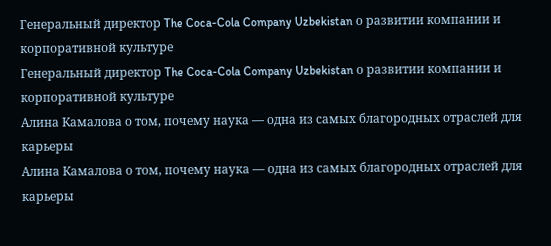Генеральный директор The Coca-Cola Company Uzbekistan о развитии компании и корпоративной культуре
Генеральный директор The Coca-Cola Company Uzbekistan о развитии компании и корпоративной культуре
Алина Камалова о том, почему наука — одна из самых благородных отраслей для карьеры
Алина Камалова о том, почему наука — одна из самых благородных отраслей для карьеры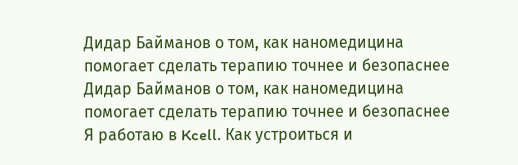Дидар Байманов о том, как наномедицина помогает сделать терапию точнее и безопаснее
Дидар Байманов о том, как наномедицина помогает сделать терапию точнее и безопаснее
Я работаю в Kcell. Как устроиться и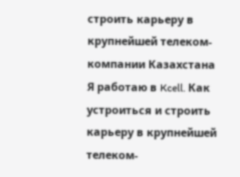строить карьеру в крупнейшей телеком-компании Казахстана
Я работаю в Kcell. Как устроиться и строить карьеру в крупнейшей телеком-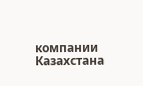компании Казахстана